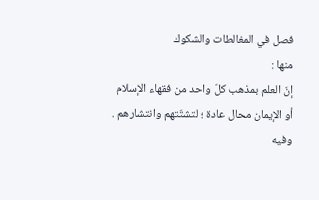فصل في المغالطات والشكوك
منها :
إنّ العلم بمذهب كلّ واحد من فقهاء الإسلام أو الإيمان محال عادة ؛ لتشتّتهم وانتشارهم .
وفيه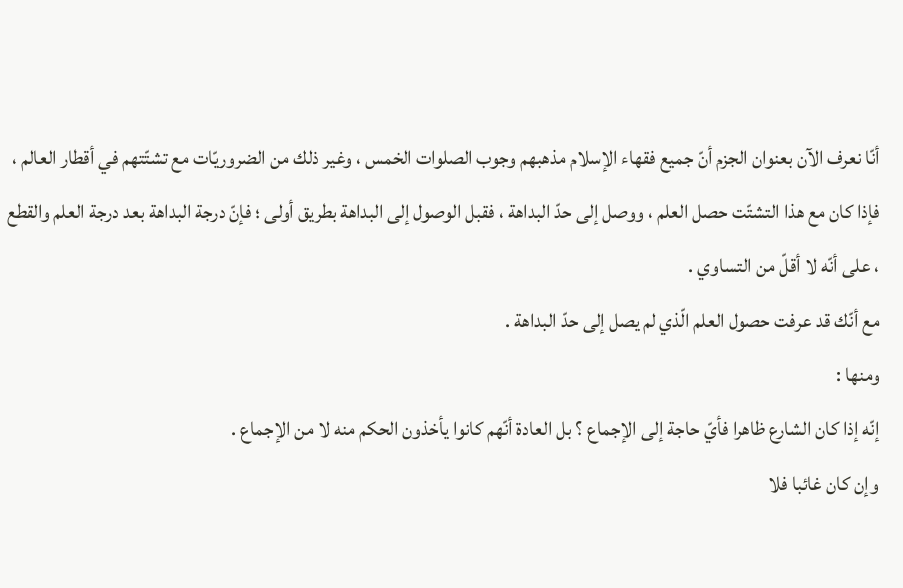أنّا نعرف الآن بعنوان الجزم أنّ جميع فقهاء الإسلام مذهبهم وجوب الصلوات الخمس ، وغير ذلك من الضروريّات مع تشتّتهم في أقطار العالم ، فإذا كان مع هذا التشتّت حصل العلم ، ووصل إلى حدّ البداهة ، فقبل الوصول إلى البداهة بطريق أولى ؛ فإنّ درجة البداهة بعد درجة العلم والقطع ، على أنّه لا أقلّ من التساوي .
مع أنّك قد عرفت حصول العلم الّذي لم يصل إلى حدّ البداهة .
ومنها :
إنّه إذا كان الشارع ظاهرا فأيّ حاجة إلى الإجماع ؟ بل العادة أنّهم كانوا يأخذون الحكم منه لا من الإجماع .
وإن كان غائبا فلا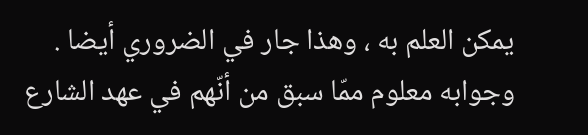يمكن العلم به ، وهذا جار في الضروري أيضا .
وجوابه معلوم ممّا سبق من أنّهم في عهد الشارع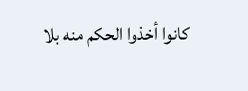كانوا أخذوا الحكم منه بلا